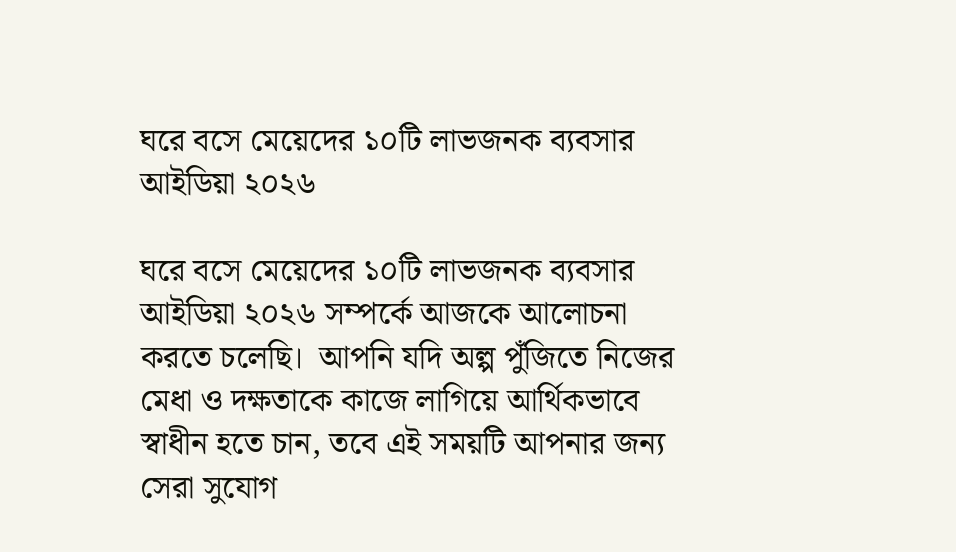ঘরে বসে মেয়েদের ১০টি লাভজনক ব্যবসার আইডিয়া ২০২৬

ঘরে বসে মেয়েদের ১০টি লাভজনক ব্যবসার আইডিয়া ২০২৬ সম্পর্কে আজকে আলোচনা করতে চলেছি।  আপনি যদি অল্প পুঁজিতে নিজের মেধা ও দক্ষতাকে কাজে লাগিয়ে আর্থিকভাবে স্বাধীন হতে চান, তবে এই সময়টি আপনার জন্য সেরা সুযোগ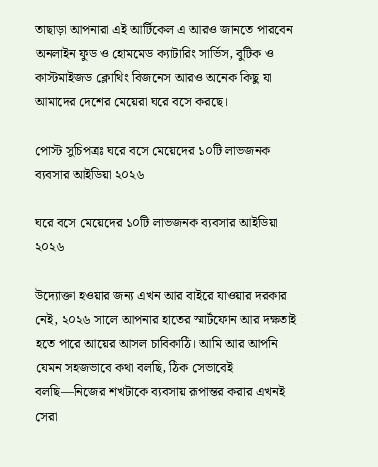তাছাড়া আপনারা এই আর্টিকেল এ আরও জানতে পারবেন অনলাইন ফুড ও হোমমেড ক্যাটারিং সার্ভিস, বুটিক ও কাস্টমাইজড ক্লোথিং বিজনেস আরও অনেক কিছু যা আমাদের দেশের মেয়েরা ঘরে বসে করছে।

পোস্ট সুচিপত্রঃ ঘরে বসে মেয়েদের ১০টি লাভজনক ব্যবসার আইডিয়া ২০২৬

ঘরে বসে মেয়েদের ১০টি লাভজনক ব্যবসার আইডিয়া ২০২৬

উদ্যোক্তা হওয়ার জন্য এখন আর বাইরে যাওয়ার দরকার নেই, ২০২৬ সালে আপনার হাতের স্মার্টফোন আর দক্ষতাই হতে পারে আয়ের আসল চাবিকাঠি। আমি আর আপনি যেমন সহজভাবে কথা বলছি, ঠিক সেভাবেই বলছি—নিজের শখটাকে ব্যবসায় রূপান্তর করার এখনই সেরা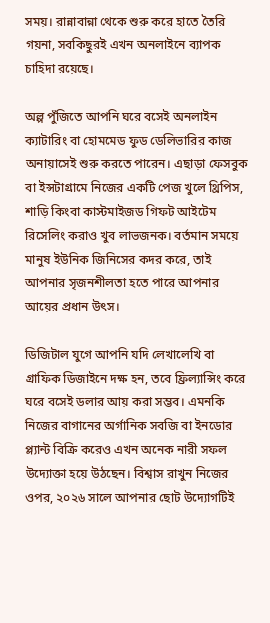সময়। রান্নাবান্না থেকে শুরু করে হাতে তৈরি গয়না, সবকিছুরই এখন অনলাইনে ব্যাপক চাহিদা রয়েছে।

অল্প পুঁজিতে আপনি ঘরে বসেই অনলাইন ক্যাটারিং বা হোমমেড ফুড ডেলিভারির কাজ অনায়াসেই শুরু করতে পারেন। এছাড়া ফেসবুক বা ইন্সটাগ্রামে নিজের একটি পেজ খুলে থ্রিপিস, শাড়ি কিংবা কাস্টমাইজড গিফট আইটেম রিসেলিং করাও খুব লাভজনক। বর্তমান সময়ে মানুষ ইউনিক জিনিসের কদর করে, তাই আপনার সৃজনশীলতা হতে পারে আপনার আয়ের প্রধান উৎস।

ডিজিটাল যুগে আপনি যদি লেখালেখি বা গ্রাফিক ডিজাইনে দক্ষ হন, তবে ফ্রিল্যান্সিং করে ঘরে বসেই ডলার আয় করা সম্ভব। এমনকি নিজের বাগানের অর্গানিক সবজি বা ইনডোর প্ল্যান্ট বিক্রি করেও এখন অনেক নারী সফল উদ্যোক্তা হয়ে উঠছেন। বিশ্বাস রাখুন নিজের ওপর, ২০২৬ সালে আপনার ছোট উদ্যোগটিই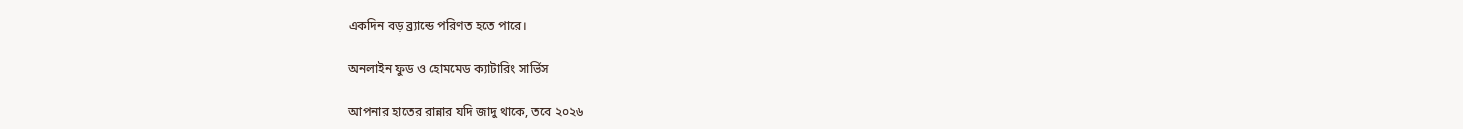একদিন বড় ব্র্যান্ডে পরিণত হতে পারে।

অনলাইন ফুড ও হোমমেড ক্যাটারিং সার্ভিস

আপনার হাতের রান্নার যদি জাদু থাকে, তবে ২০২৬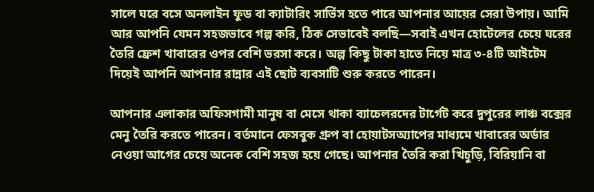সালে ঘরে বসে অনলাইন ফুড বা ক্যাটারিং সার্ভিস হতে পারে আপনার আয়ের সেরা উপায়। আমি আর আপনি যেমন সহজভাবে গল্প করি, ঠিক সেভাবেই বলছি—সবাই এখন হোটেলের চেয়ে ঘরের তৈরি ফ্রেশ খাবারের ওপর বেশি ভরসা করে। অল্প কিছু টাকা হাতে নিয়ে মাত্র ৩-৪টি আইটেম দিয়েই আপনি আপনার রান্নার এই ছোট ব্যবসাটি শুরু করতে পারেন।

আপনার এলাকার অফিসগামী মানুষ বা মেসে থাকা ব্যাচেলরদের টার্গেট করে দুপুরের লাঞ্চ বক্সের মেনু তৈরি করতে পারেন। বর্তমানে ফেসবুক গ্রুপ বা হোয়াটসঅ্যাপের মাধ্যমে খাবারের অর্ডার নেওয়া আগের চেয়ে অনেক বেশি সহজ হয়ে গেছে। আপনার তৈরি করা খিচুড়ি, বিরিয়ানি বা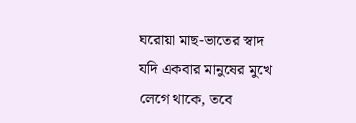ঘরোয়া মাছ-ভাতের স্বাদ যদি একবার মানুষের মুখে লেগে থাকে, তবে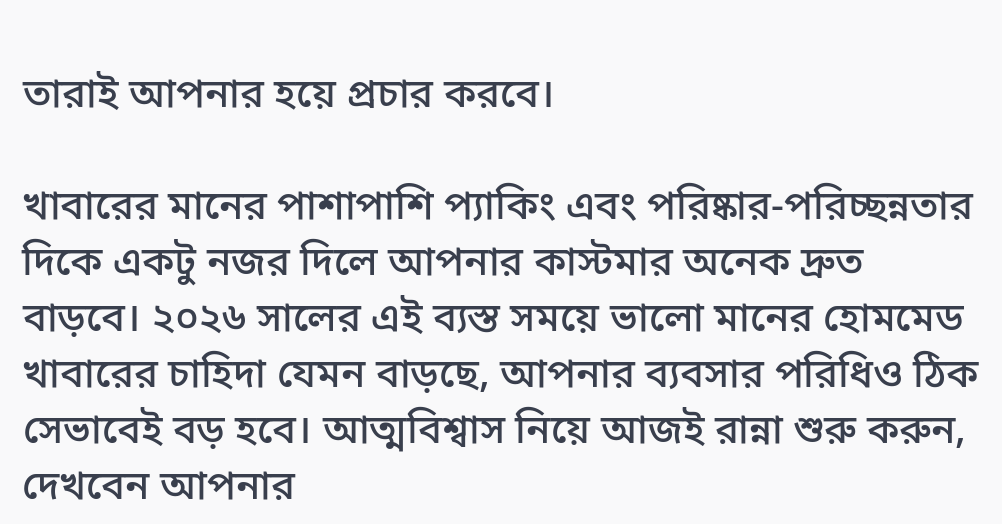তারাই আপনার হয়ে প্রচার করবে।

খাবারের মানের পাশাপাশি প্যাকিং এবং পরিষ্কার-পরিচ্ছন্নতার দিকে একটু নজর দিলে আপনার কাস্টমার অনেক দ্রুত বাড়বে। ২০২৬ সালের এই ব্যস্ত সময়ে ভালো মানের হোমমেড খাবারের চাহিদা যেমন বাড়ছে, আপনার ব্যবসার পরিধিও ঠিক সেভাবেই বড় হবে। আত্মবিশ্বাস নিয়ে আজই রান্না শুরু করুন, দেখবেন আপনার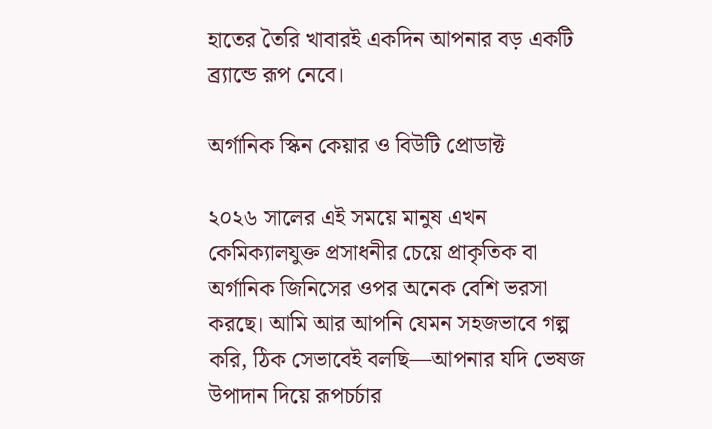হাতের তৈরি খাবারই একদিন আপনার বড় একটি ব্র্যান্ডে রূপ নেবে।

অর্গানিক স্কিন কেয়ার ও বিউটি প্রোডাক্ট

২০২৬ সালের এই সময়ে মানুষ এখন কেমিক্যালযুক্ত প্রসাধনীর চেয়ে প্রাকৃতিক বা অর্গানিক জিনিসের ওপর অনেক বেশি ভরসা করছে। আমি আর আপনি যেমন সহজভাবে গল্প করি, ঠিক সেভাবেই বলছি—আপনার যদি ভেষজ উপাদান দিয়ে রূপচর্চার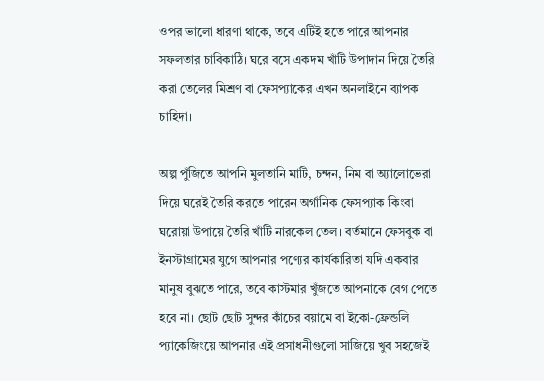ওপর ভালো ধারণা থাকে, তবে এটিই হতে পারে আপনার সফলতার চাবিকাঠি। ঘরে বসে একদম খাঁটি উপাদান দিয়ে তৈরি করা তেলের মিশ্রণ বা ফেসপ্যাকের এখন অনলাইনে ব্যাপক চাহিদা।

অল্প পুঁজিতে আপনি মুলতানি মাটি, চন্দন, নিম বা অ্যালোভেরা দিয়ে ঘরেই তৈরি করতে পারেন অর্গানিক ফেসপ্যাক কিংবা ঘরোয়া উপায়ে তৈরি খাঁটি নারকেল তেল। বর্তমানে ফেসবুক বা ইনস্টাগ্রামের যুগে আপনার পণ্যের কার্যকারিতা যদি একবার মানুষ বুঝতে পারে, তবে কাস্টমার খুঁজতে আপনাকে বেগ পেতে হবে না। ছোট ছোট সুন্দর কাঁচের বয়ামে বা ইকো-ফ্রেন্ডলি প্যাকেজিংয়ে আপনার এই প্রসাধনীগুলো সাজিয়ে খুব সহজেই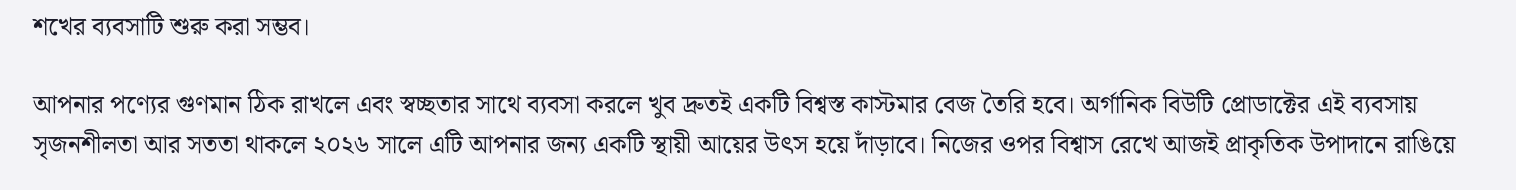শখের ব্যবসাটি শুরু করা সম্ভব।

আপনার পণ্যের গুণমান ঠিক রাখলে এবং স্বচ্ছতার সাথে ব্যবসা করলে খুব দ্রুতই একটি বিশ্বস্ত কাস্টমার বেজ তৈরি হবে। অর্গানিক বিউটি প্রোডাক্টের এই ব্যবসায় সৃজনশীলতা আর সততা থাকলে ২০২৬ সালে এটি আপনার জন্য একটি স্থায়ী আয়ের উৎস হয়ে দাঁড়াবে। নিজের ওপর বিশ্বাস রেখে আজই প্রাকৃতিক উপাদানে রাঙিয়ে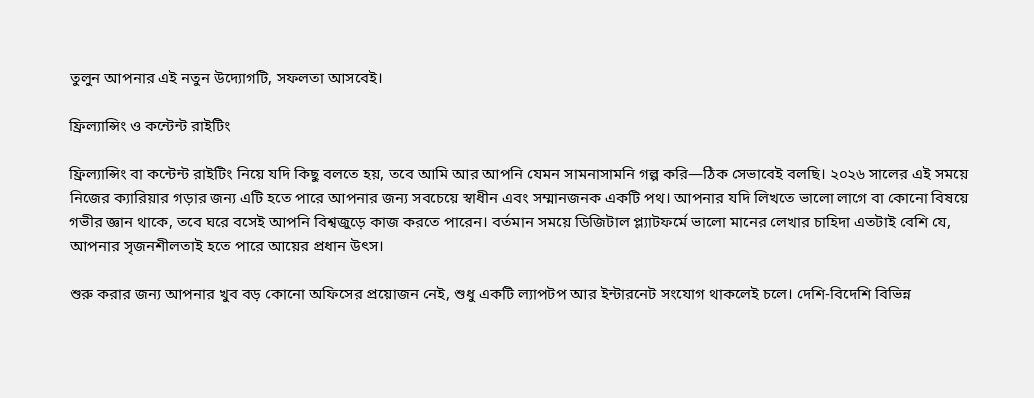তুলুন আপনার এই নতুন উদ্যোগটি, সফলতা আসবেই।

ফ্রিল্যান্সিং ও কন্টেন্ট রাইটিং

ফ্রিল্যান্সিং বা কন্টেন্ট রাইটিং নিয়ে যদি কিছু বলতে হয়, তবে আমি আর আপনি যেমন সামনাসামনি গল্প করি—ঠিক সেভাবেই বলছি। ২০২৬ সালের এই সময়ে নিজের ক্যারিয়ার গড়ার জন্য এটি হতে পারে আপনার জন্য সবচেয়ে স্বাধীন এবং সম্মানজনক একটি পথ। আপনার যদি লিখতে ভালো লাগে বা কোনো বিষয়ে গভীর জ্ঞান থাকে, তবে ঘরে বসেই আপনি বিশ্বজুড়ে কাজ করতে পারেন। বর্তমান সময়ে ডিজিটাল প্ল্যাটফর্মে ভালো মানের লেখার চাহিদা এতটাই বেশি যে, আপনার সৃজনশীলতাই হতে পারে আয়ের প্রধান উৎস।

শুরু করার জন্য আপনার খুব বড় কোনো অফিসের প্রয়োজন নেই, শুধু একটি ল্যাপটপ আর ইন্টারনেট সংযোগ থাকলেই চলে। দেশি-বিদেশি বিভিন্ন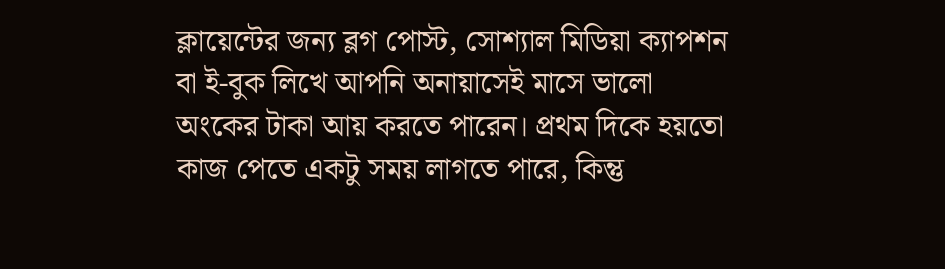ক্লায়েন্টের জন্য ব্লগ পোস্ট, সোশ্যাল মিডিয়া ক্যাপশন বা ই-বুক লিখে আপনি অনায়াসেই মাসে ভালো অংকের টাকা আয় করতে পারেন। প্রথম দিকে হয়তো কাজ পেতে একটু সময় লাগতে পারে, কিন্তু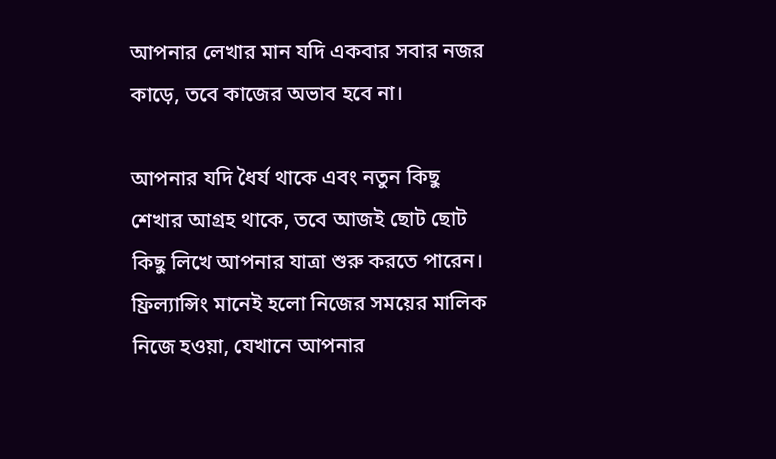আপনার লেখার মান যদি একবার সবার নজর কাড়ে, তবে কাজের অভাব হবে না।

আপনার যদি ধৈর্য থাকে এবং নতুন কিছু শেখার আগ্রহ থাকে, তবে আজই ছোট ছোট কিছু লিখে আপনার যাত্রা শুরু করতে পারেন। ফ্রিল্যান্সিং মানেই হলো নিজের সময়ের মালিক নিজে হওয়া, যেখানে আপনার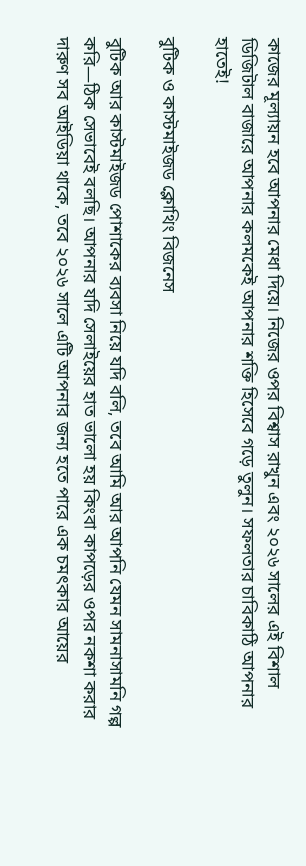কাজের মূল্যায়ন হবে আপনার মেধা দিয়ে। নিজের ওপর বিশ্বাস রাখুন এবং ২০২৬ সালের এই বিশাল ডিজিটাল বাজারে আপনার কলমকেই আপনার শক্তি হিসেবে গড়ে তুলুন। সফলতার চাবিকাঠি আপনার হাতেই!

বুটিক ও কাস্টমাইজড ক্লোথিং বিজনেস

বুটিক আর কাস্টমাইজড পোশাকের ব্যবসা নিয়ে যদি বলি, তবে আমি আর আপনি যেমন সামনাসামনি গল্প করি—ঠিক সেভাবেই বলছি। আপনার যদি সেলাইয়ের হাত ভালো হয় কিংবা কাপড়ের ওপর নকশা করার দারুণ সব আইডিয়া থাকে, তবে ২০২৬ সালে এটি আপনার জন্য হতে পারে এক চমৎকার আয়ের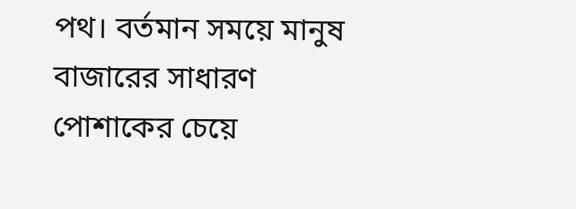পথ। বর্তমান সময়ে মানুষ বাজারের সাধারণ পোশাকের চেয়ে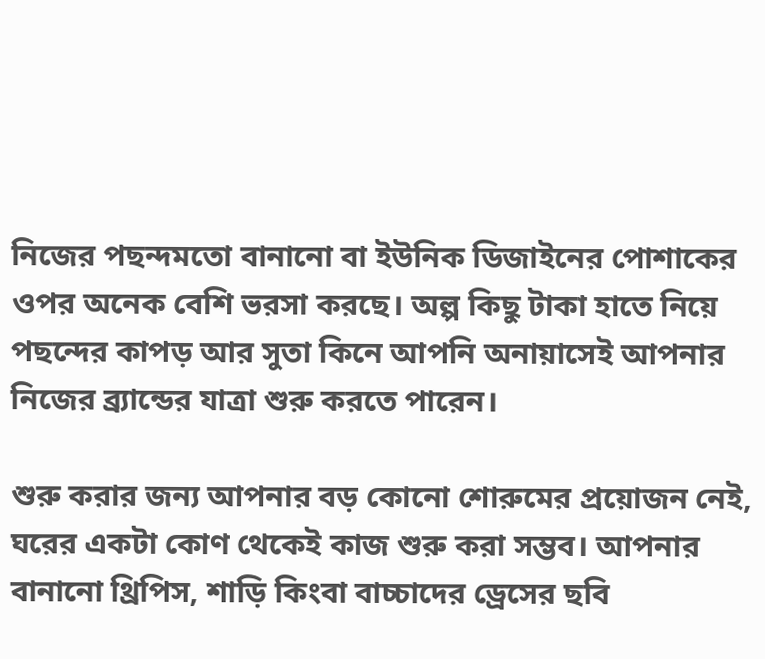নিজের পছন্দমতো বানানো বা ইউনিক ডিজাইনের পোশাকের ওপর অনেক বেশি ভরসা করছে। অল্প কিছু টাকা হাতে নিয়ে পছন্দের কাপড় আর সুতা কিনে আপনি অনায়াসেই আপনার নিজের ব্র্যান্ডের যাত্রা শুরু করতে পারেন।

শুরু করার জন্য আপনার বড় কোনো শোরুমের প্রয়োজন নেই, ঘরের একটা কোণ থেকেই কাজ শুরু করা সম্ভব। আপনার বানানো থ্রিপিস, শাড়ি কিংবা বাচ্চাদের ড্রেসের ছবি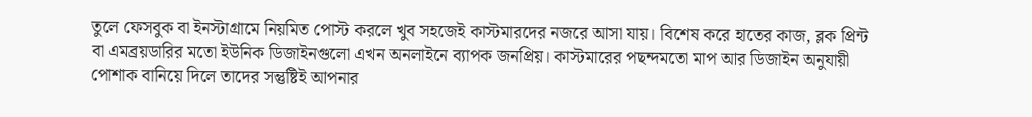তুলে ফেসবুক বা ইনস্টাগ্রামে নিয়মিত পোস্ট করলে খুব সহজেই কাস্টমারদের নজরে আসা যায়। বিশেষ করে হাতের কাজ, ব্লক প্রিন্ট বা এমব্রয়ডারির মতো ইউনিক ডিজাইনগুলো এখন অনলাইনে ব্যাপক জনপ্রিয়। কাস্টমারের পছন্দমতো মাপ আর ডিজাইন অনুযায়ী পোশাক বানিয়ে দিলে তাদের সন্তুষ্টিই আপনার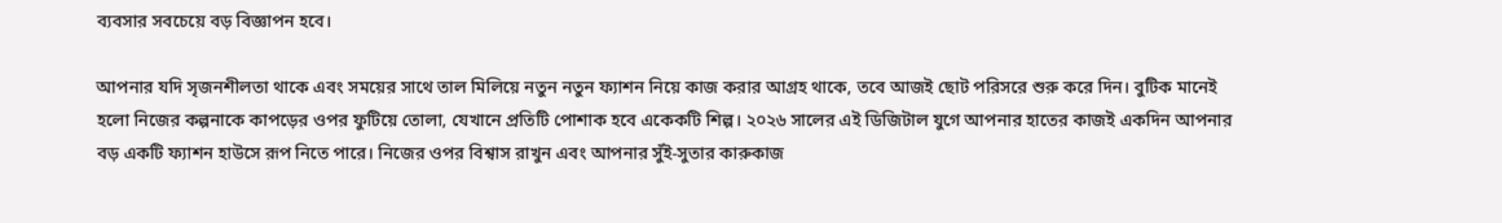ব্যবসার সবচেয়ে বড় বিজ্ঞাপন হবে।

আপনার যদি সৃজনশীলতা থাকে এবং সময়ের সাথে তাল মিলিয়ে নতুন নতুন ফ্যাশন নিয়ে কাজ করার আগ্রহ থাকে, তবে আজই ছোট পরিসরে শুরু করে দিন। বুটিক মানেই হলো নিজের কল্পনাকে কাপড়ের ওপর ফুটিয়ে তোলা, যেখানে প্রতিটি পোশাক হবে একেকটি শিল্প। ২০২৬ সালের এই ডিজিটাল যুগে আপনার হাতের কাজই একদিন আপনার বড় একটি ফ্যাশন হাউসে রূপ নিতে পারে। নিজের ওপর বিশ্বাস রাখুন এবং আপনার সুঁই-সুতার কারুকাজ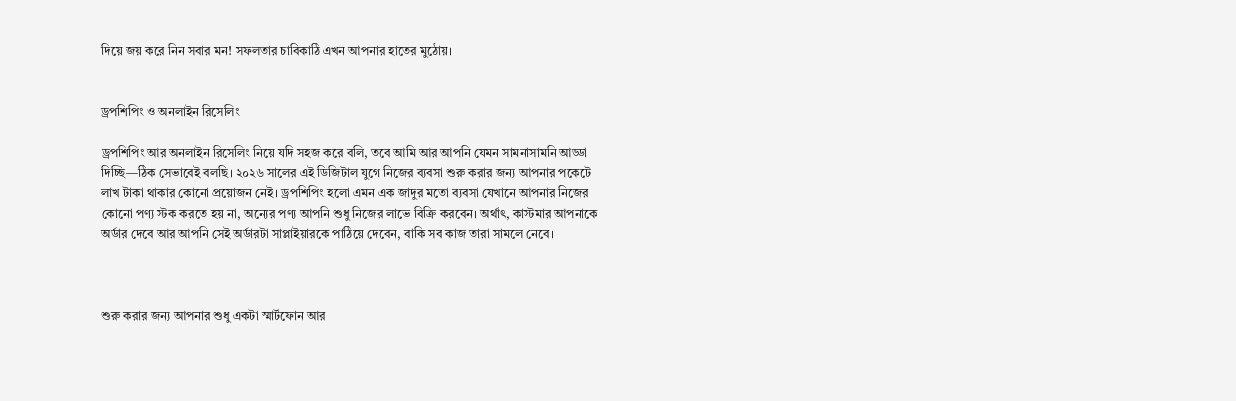দিয়ে জয় করে নিন সবার মন! সফলতার চাবিকাঠি এখন আপনার হাতের মুঠোয়।


ড্রপশিপিং ও অনলাইন রিসেলিং

ড্রপশিপিং আর অনলাইন রিসেলিং নিয়ে যদি সহজ করে বলি, তবে আমি আর আপনি যেমন সামনাসামনি আড্ডা দিচ্ছি—ঠিক সেভাবেই বলছি। ২০২৬ সালের এই ডিজিটাল যুগে নিজের ব্যবসা শুরু করার জন্য আপনার পকেটে লাখ টাকা থাকার কোনো প্রয়োজন নেই। ড্রপশিপিং হলো এমন এক জাদুর মতো ব্যবসা যেখানে আপনার নিজের কোনো পণ্য স্টক করতে হয় না, অন্যের পণ্য আপনি শুধু নিজের লাভে বিক্রি করবেন। অর্থাৎ, কাস্টমার আপনাকে অর্ডার দেবে আর আপনি সেই অর্ডারটা সাপ্লাইয়ারকে পাঠিয়ে দেবেন, বাকি সব কাজ তারা সামলে নেবে।



শুরু করার জন্য আপনার শুধু একটা স্মার্টফোন আর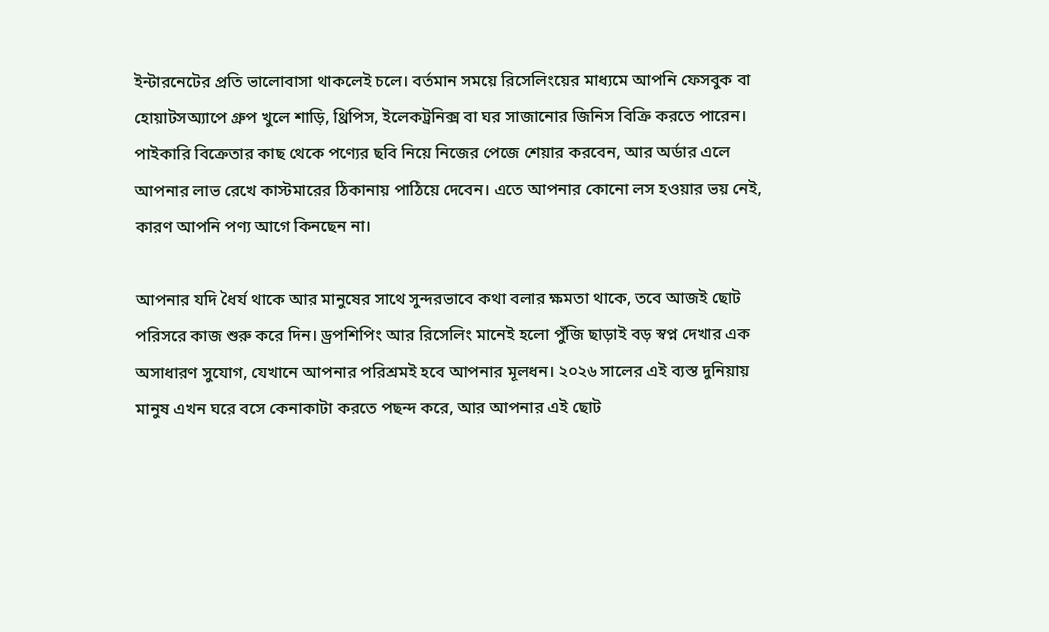ইন্টারনেটের প্রতি ভালোবাসা থাকলেই চলে। বর্তমান সময়ে রিসেলিংয়ের মাধ্যমে আপনি ফেসবুক বা হোয়াটসঅ্যাপে গ্রুপ খুলে শাড়ি, থ্রিপিস, ইলেকট্রনিক্স বা ঘর সাজানোর জিনিস বিক্রি করতে পারেন। পাইকারি বিক্রেতার কাছ থেকে পণ্যের ছবি নিয়ে নিজের পেজে শেয়ার করবেন, আর অর্ডার এলে আপনার লাভ রেখে কাস্টমারের ঠিকানায় পাঠিয়ে দেবেন। এতে আপনার কোনো লস হওয়ার ভয় নেই, কারণ আপনি পণ্য আগে কিনছেন না।

আপনার যদি ধৈর্য থাকে আর মানুষের সাথে সুন্দরভাবে কথা বলার ক্ষমতা থাকে, তবে আজই ছোট পরিসরে কাজ শুরু করে দিন। ড্রপশিপিং আর রিসেলিং মানেই হলো পুঁজি ছাড়াই বড় স্বপ্ন দেখার এক অসাধারণ সুযোগ, যেখানে আপনার পরিশ্রমই হবে আপনার মূলধন। ২০২৬ সালের এই ব্যস্ত দুনিয়ায় মানুষ এখন ঘরে বসে কেনাকাটা করতে পছন্দ করে, আর আপনার এই ছোট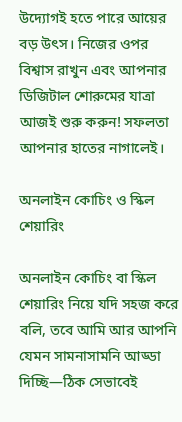উদ্যোগই হতে পারে আয়ের বড় উৎস। নিজের ওপর বিশ্বাস রাখুন এবং আপনার ডিজিটাল শোরুমের যাত্রা আজই শুরু করুন! সফলতা আপনার হাতের নাগালেই।

অনলাইন কোচিং ও স্কিল শেয়ারিং

অনলাইন কোচিং বা স্কিল শেয়ারিং নিয়ে যদি সহজ করে বলি, তবে আমি আর আপনি যেমন সামনাসামনি আড্ডা দিচ্ছি—ঠিক সেভাবেই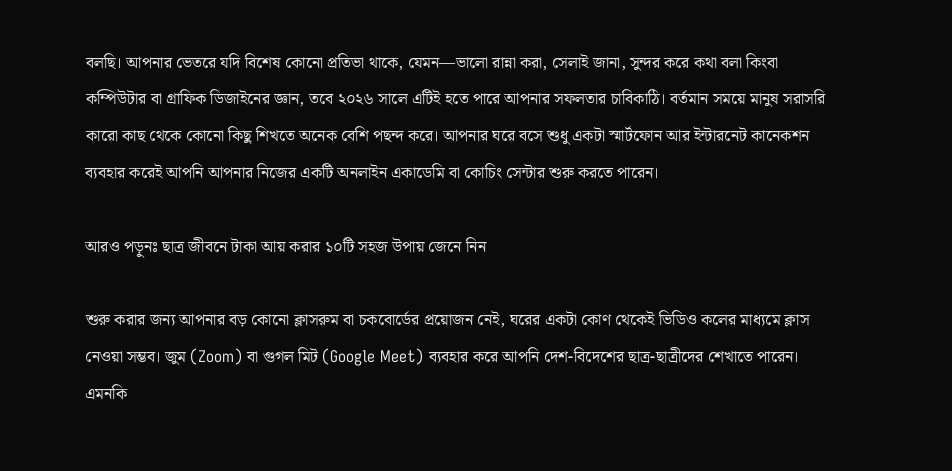বলছি। আপনার ভেতরে যদি বিশেষ কোনো প্রতিভা থাকে, যেমন—ভালো রান্না করা, সেলাই জানা, সুন্দর করে কথা বলা কিংবা কম্পিউটার বা গ্রাফিক ডিজাইনের জ্ঞান, তবে ২০২৬ সালে এটিই হতে পারে আপনার সফলতার চাবিকাঠি। বর্তমান সময়ে মানুষ সরাসরি কারো কাছ থেকে কোনো কিছু শিখতে অনেক বেশি পছন্দ করে। আপনার ঘরে বসে শুধু একটা স্মার্টফোন আর ইন্টারনেট কানেকশন ব্যবহার করেই আপনি আপনার নিজের একটি অনলাইন একাডেমি বা কোচিং সেন্টার শুরু করতে পারেন।

আরও পড়ুনঃ ছাত্র জীবনে টাকা আয় করার ১০টি সহজ উপায় জেনে নিন

শুরু করার জন্য আপনার বড় কোনো ক্লাসরুম বা চকবোর্ডের প্রয়োজন নেই, ঘরের একটা কোণ থেকেই ভিডিও কলের মাধ্যমে ক্লাস নেওয়া সম্ভব। জুম (Zoom) বা গুগল মিট (Google Meet) ব্যবহার করে আপনি দেশ-বিদেশের ছাত্র-ছাত্রীদের শেখাতে পারেন। এমনকি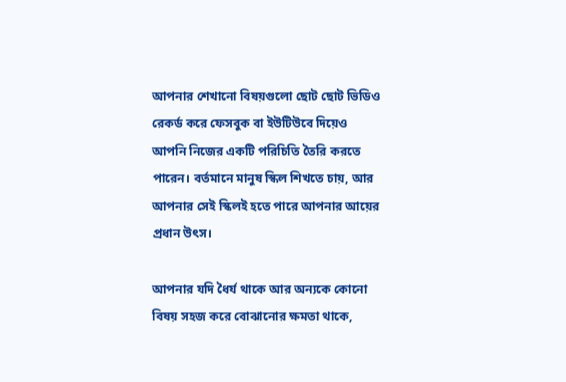আপনার শেখানো বিষয়গুলো ছোট ছোট ভিডিও রেকর্ড করে ফেসবুক বা ইউটিউবে দিয়েও আপনি নিজের একটি পরিচিতি তৈরি করতে পারেন। বর্তমানে মানুষ স্কিল শিখতে চায়, আর আপনার সেই স্কিলই হতে পারে আপনার আয়ের প্রধান উৎস।

আপনার যদি ধৈর্য থাকে আর অন্যকে কোনো বিষয় সহজ করে বোঝানোর ক্ষমতা থাকে,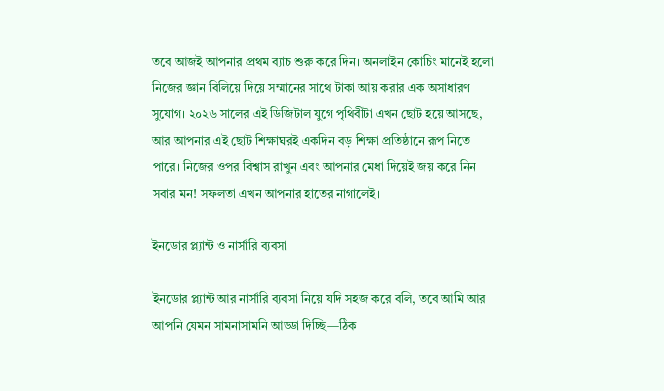তবে আজই আপনার প্রথম ব্যাচ শুরু করে দিন। অনলাইন কোচিং মানেই হলো নিজের জ্ঞান বিলিয়ে দিয়ে সম্মানের সাথে টাকা আয় করার এক অসাধারণ সুযোগ। ২০২৬ সালের এই ডিজিটাল যুগে পৃথিবীটা এখন ছোট হয়ে আসছে, আর আপনার এই ছোট শিক্ষাঘরই একদিন বড় শিক্ষা প্রতিষ্ঠানে রূপ নিতে পারে। নিজের ওপর বিশ্বাস রাখুন এবং আপনার মেধা দিয়েই জয় করে নিন সবার মন! সফলতা এখন আপনার হাতের নাগালেই।

ইনডোর প্ল্যান্ট ও নার্সারি ব্যবসা

ইনডোর প্ল্যান্ট আর নার্সারি ব্যবসা নিয়ে যদি সহজ করে বলি, তবে আমি আর আপনি যেমন সামনাসামনি আড্ডা দিচ্ছি—ঠিক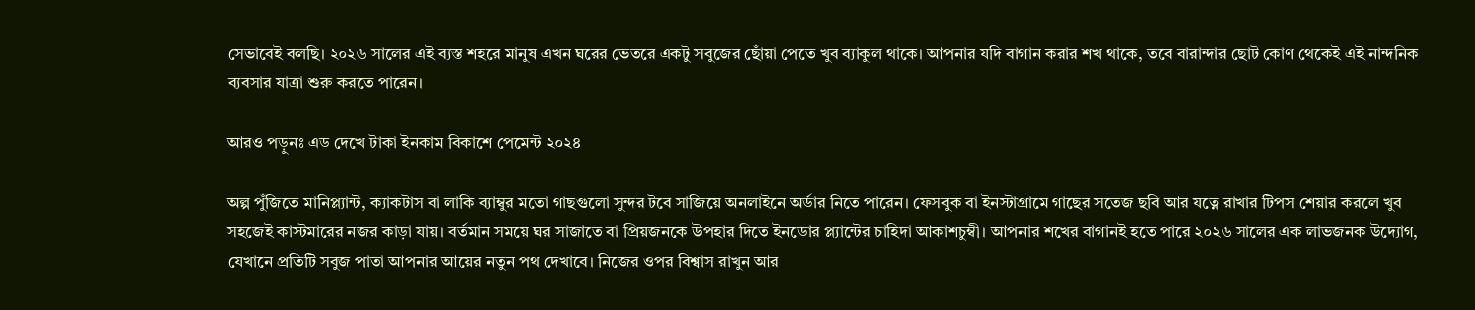সেভাবেই বলছি। ২০২৬ সালের এই ব্যস্ত শহরে মানুষ এখন ঘরের ভেতরে একটু সবুজের ছোঁয়া পেতে খুব ব্যাকুল থাকে। আপনার যদি বাগান করার শখ থাকে, তবে বারান্দার ছোট কোণ থেকেই এই নান্দনিক ব্যবসার যাত্রা শুরু করতে পারেন।

আরও পড়ুনঃ এড দেখে টাকা ইনকাম বিকাশে পেমেন্ট ২০২৪

অল্প পুঁজিতে মানিপ্ল্যান্ট, ক্যাকটাস বা লাকি ব্যাম্বুর মতো গাছগুলো সুন্দর টবে সাজিয়ে অনলাইনে অর্ডার নিতে পারেন। ফেসবুক বা ইনস্টাগ্রামে গাছের সতেজ ছবি আর যত্নে রাখার টিপস শেয়ার করলে খুব সহজেই কাস্টমারের নজর কাড়া যায়। বর্তমান সময়ে ঘর সাজাতে বা প্রিয়জনকে উপহার দিতে ইনডোর প্ল্যান্টের চাহিদা আকাশচুম্বী। আপনার শখের বাগানই হতে পারে ২০২৬ সালের এক লাভজনক উদ্যোগ, যেখানে প্রতিটি সবুজ পাতা আপনার আয়ের নতুন পথ দেখাবে। নিজের ওপর বিশ্বাস রাখুন আর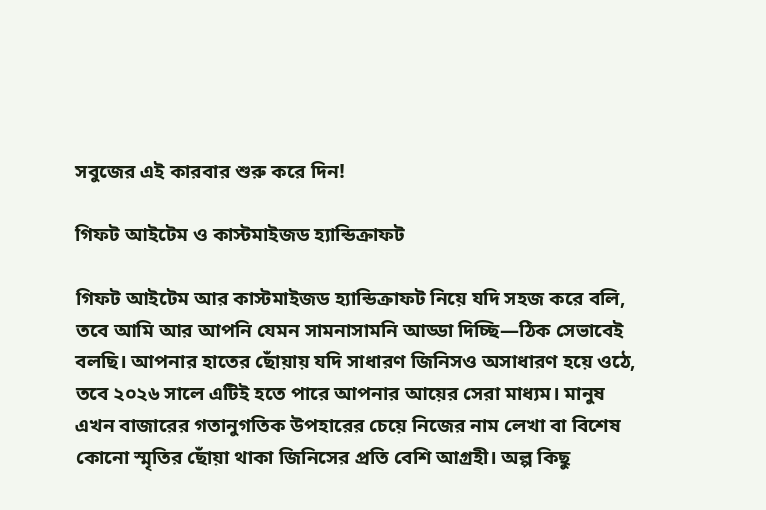সবুজের এই কারবার শুরু করে দিন!

গিফট আইটেম ও কাস্টমাইজড হ্যান্ডিক্রাফট

গিফট আইটেম আর কাস্টমাইজড হ্যান্ডিক্রাফট নিয়ে যদি সহজ করে বলি, তবে আমি আর আপনি যেমন সামনাসামনি আড্ডা দিচ্ছি—ঠিক সেভাবেই বলছি। আপনার হাতের ছোঁয়ায় যদি সাধারণ জিনিসও অসাধারণ হয়ে ওঠে, তবে ২০২৬ সালে এটিই হতে পারে আপনার আয়ের সেরা মাধ্যম। মানুষ এখন বাজারের গতানুগতিক উপহারের চেয়ে নিজের নাম লেখা বা বিশেষ কোনো স্মৃতির ছোঁয়া থাকা জিনিসের প্রতি বেশি আগ্রহী। অল্প কিছু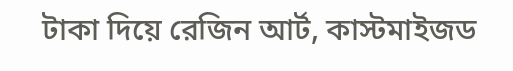টাকা দিয়ে রেজিন আর্ট, কাস্টমাইজড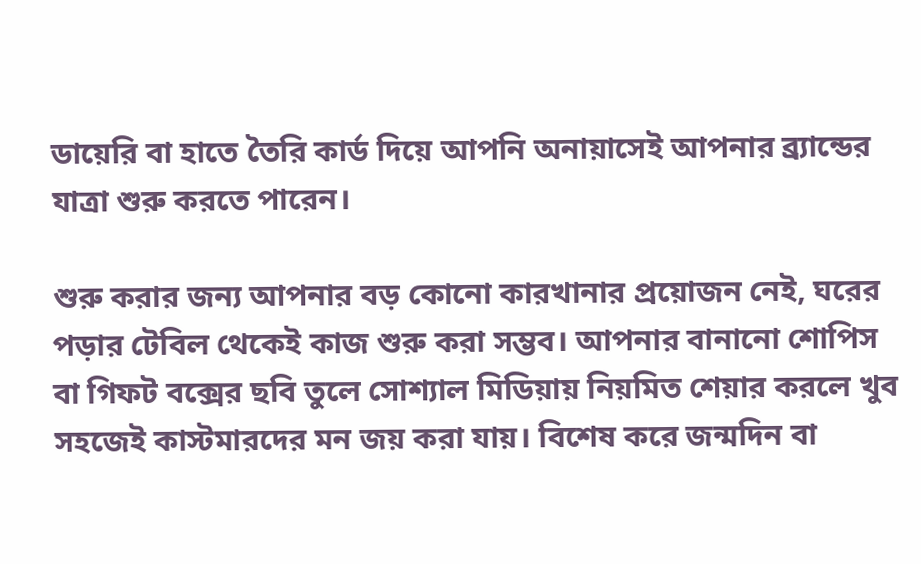ডায়েরি বা হাতে তৈরি কার্ড দিয়ে আপনি অনায়াসেই আপনার ব্র্যান্ডের যাত্রা শুরু করতে পারেন।

শুরু করার জন্য আপনার বড় কোনো কারখানার প্রয়োজন নেই, ঘরের পড়ার টেবিল থেকেই কাজ শুরু করা সম্ভব। আপনার বানানো শোপিস বা গিফট বক্সের ছবি তুলে সোশ্যাল মিডিয়ায় নিয়মিত শেয়ার করলে খুব সহজেই কাস্টমারদের মন জয় করা যায়। বিশেষ করে জন্মদিন বা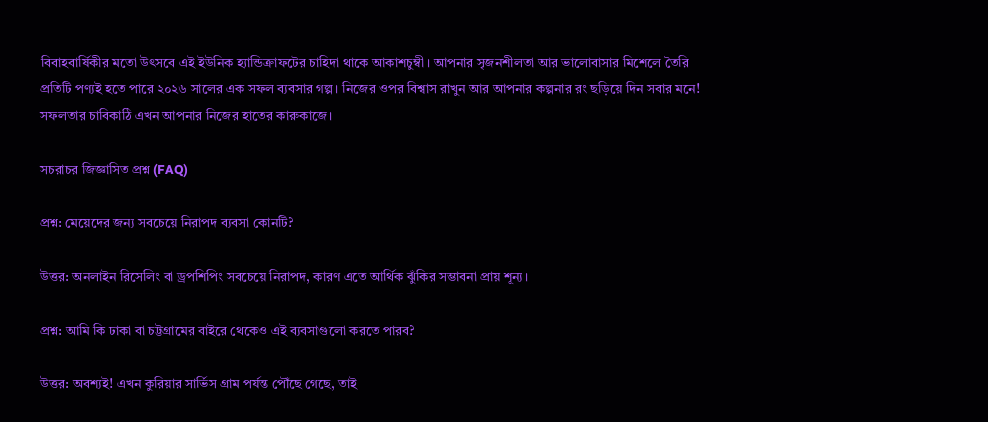বিবাহবার্ষিকীর মতো উৎসবে এই ইউনিক হ্যান্ডিক্রাফটের চাহিদা থাকে আকাশচুম্বী। আপনার সৃজনশীলতা আর ভালোবাসার মিশেলে তৈরি প্রতিটি পণ্যই হতে পারে ২০২৬ সালের এক সফল ব্যবসার গল্প। নিজের ওপর বিশ্বাস রাখুন আর আপনার কল্পনার রং ছড়িয়ে দিন সবার মনে! সফলতার চাবিকাঠি এখন আপনার নিজের হাতের কারুকাজে।

সচরাচর জিজ্ঞাসিত প্রশ্ন (FAQ)

প্রশ্ন: মেয়েদের জন্য সবচেয়ে নিরাপদ ব্যবসা কোনটি?

উত্তর: অনলাইন রিসেলিং বা ড্রপশিপিং সবচেয়ে নিরাপদ, কারণ এতে আর্থিক ঝুঁকির সম্ভাবনা প্রায় শূন্য।

প্রশ্ন: আমি কি ঢাকা বা চট্টগ্রামের বাইরে থেকেও এই ব্যবসাগুলো করতে পারব?

উত্তর: অবশ্যই! এখন কুরিয়ার সার্ভিস গ্রাম পর্যন্ত পৌঁছে গেছে, তাই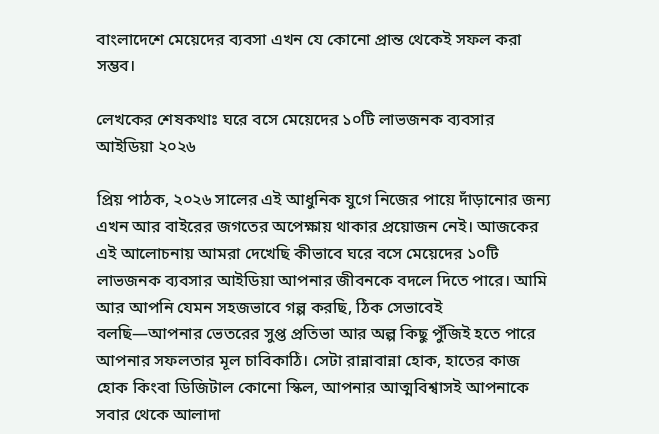বাংলাদেশে মেয়েদের ব্যবসা এখন যে কোনো প্রান্ত থেকেই সফল করা সম্ভব।

লেখকের শেষকথাঃ ঘরে বসে মেয়েদের ১০টি লাভজনক ব্যবসার আইডিয়া ২০২৬

প্রিয় পাঠক, ২০২৬ সালের এই আধুনিক যুগে নিজের পায়ে দাঁড়ানোর জন্য এখন আর বাইরের জগতের অপেক্ষায় থাকার প্রয়োজন নেই। আজকের এই আলোচনায় আমরা দেখেছি কীভাবে ঘরে বসে মেয়েদের ১০টি লাভজনক ব্যবসার আইডিয়া আপনার জীবনকে বদলে দিতে পারে। আমি আর আপনি যেমন সহজভাবে গল্প করছি, ঠিক সেভাবেই বলছি—আপনার ভেতরের সুপ্ত প্রতিভা আর অল্প কিছু পুঁজিই হতে পারে আপনার সফলতার মূল চাবিকাঠি। সেটা রান্নাবান্না হোক, হাতের কাজ হোক কিংবা ডিজিটাল কোনো স্কিল, আপনার আত্মবিশ্বাসই আপনাকে সবার থেকে আলাদা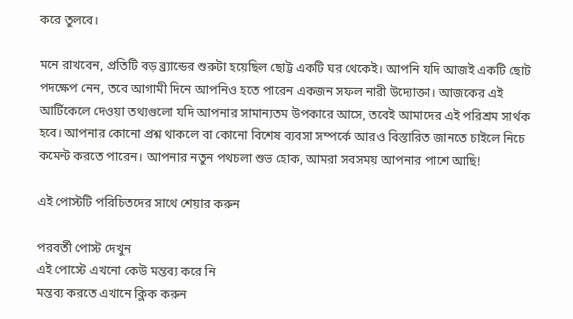করে তুলবে।

মনে রাখবেন, প্রতিটি বড় ব্র্যান্ডের শুরুটা হয়েছিল ছোট্ট একটি ঘর থেকেই। আপনি যদি আজই একটি ছোট পদক্ষেপ নেন, তবে আগামী দিনে আপনিও হতে পারেন একজন সফল নারী উদ্যোক্তা। আজকের এই আর্টিকেলে দেওয়া তথ্যগুলো যদি আপনার সামান্যতম উপকারে আসে, তবেই আমাদের এই পরিশ্রম সার্থক হবে। আপনার কোনো প্রশ্ন থাকলে বা কোনো বিশেষ ব্যবসা সম্পর্কে আরও বিস্তারিত জানতে চাইলে নিচে কমেন্ট করতে পারেন। আপনার নতুন পথচলা শুভ হোক, আমরা সবসময় আপনার পাশে আছি!

এই পোস্টটি পরিচিতদের সাথে শেয়ার করুন

পরবর্তী পোস্ট দেখুন
এই পোস্টে এখনো কেউ মন্তব্য করে নি
মন্তব্য করতে এখানে ক্লিক করুন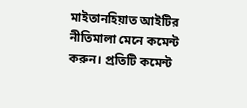মাইতানহিয়াত আইটির নীতিমালা মেনে কমেন্ট করুন। প্রতিটি কমেন্ট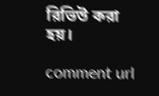রিভিউ করা হয়।

comment url